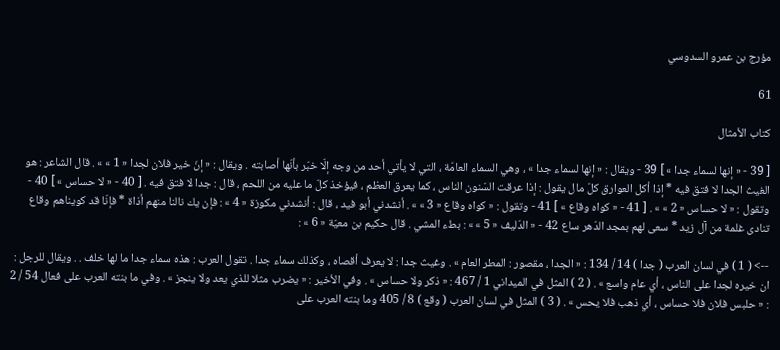مؤرج بن عمرو السدوسي

61

كتاب الأمثال

[ 39 - « إنها لسماء جدا » ] 39 - ويقال : « إنها لسماء جدا » ، وهي السماء العامّة ، التي لا يأتي أحد من وجه إلّا خبّر بأنّها أصابته . ويقال : « إنّ خير فلان لجدا « 1 » » . قال الشاعر : هو الغيث الجدا لا فتق فيه * إذا أكل العوارق كلّ مال يقول : إذا عرقت السّنون الناس ، كما يعرق العظم ، فيؤخذ كلّ ما عليه من اللحم ، قال : جدا لا فتق فيه . [ 40 - « لا حساس » ] 40 - وتقول : « لا حساس « 2 » » . [ 41 - « كواه وقاع » ] 41 - وتقول : « كواه وقاع « 3 » » . أنشدني أبو فيد ، قال : أنشدني مكوزة « 4 » : فإن يك نالنا منهم أذاة * فإنّا قد كويناهم وقاع تنادى غلمة من آل زيد * سعى لهم بمجد الدّهر ساع 42 - « الدّليف « 5 » » : بطء المشي . قال حكيم بن معيّة « 6 » :

--> ( 1 ) في لسان العرب ( جدا ) 14 / 134 : « الجدا ، مقصور : المطر العام » . وغيث جدا : لا يعرف أقصاه ، وكذلك سماء جدا . تقول العرب : هذه سماء جدا ما لها خلف . . ويقال للرجل : ان خيره لجدا على الناس ، أي عام واسع » . ( 2 ) المثل في الميداني 1 / 467 : « ذكر ولا حساس » . وفي الأخير : « يضرب مثلا للذي يعد ولا ينجز » . وفي ما بنته العرب على فعال 54 / 2 : « حلبس فلان فلا حساس ، أي ذهب فلا يحس » . ( 3 ) المثل في لسان العرب ( وقع ) 8 / 405 وما بنته العرب على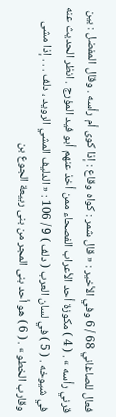فعال للصاغاني 68 / 6 وفي الأخير : « قال شمر : كواه وقاع : إذا كوى أم رأسه . وقال المفضل : بين قرني رأسه » . ( 4 ) مكوزة أحد الأعراب الفصحاء ممن أخذ عنهم أبو فيد المؤرج . انظر الحديث عنه في شيوخه . ( 5 ) في لسان العرب ( دلف ) 9 / 106 : « الدليف المشي الرويد ، دلف . . . إذا مشى وقارب الخطو » . ( 6 ) هو أحد بنى المجر من بنى ربيعة الجوع بن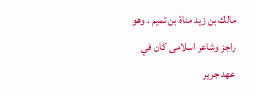مالك بن زيد مناة بن تميم . وهو راجز وشاعر اسلامى كان في عهد جرير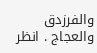والفرزدق والعجاج . انظر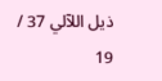ذيل اللآلي 37 / 19